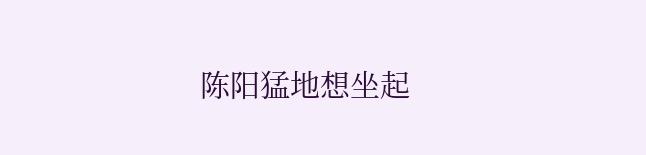陈阳猛地想坐起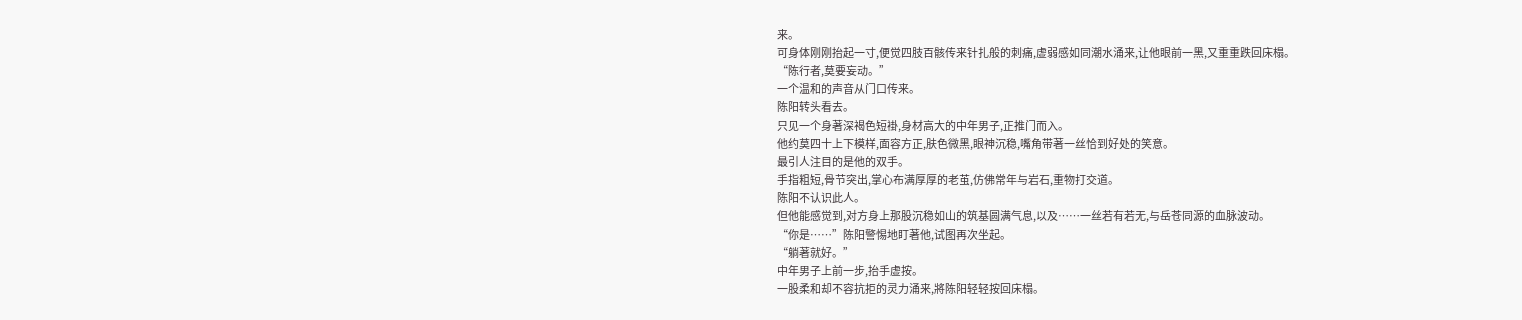来。
可身体刚刚抬起一寸,便觉四肢百骸传来针扎般的刺痛,虚弱感如同潮水涌来,让他眼前一黑,又重重跌回床榻。
“陈行者,莫要妄动。”
一个温和的声音从门口传来。
陈阳转头看去。
只见一个身著深褐色短褂,身材高大的中年男子,正推门而入。
他约莫四十上下模样,面容方正,肤色微黑,眼神沉稳,嘴角带著一丝恰到好处的笑意。
最引人注目的是他的双手。
手指粗短,骨节突出,掌心布满厚厚的老茧,仿佛常年与岩石,重物打交道。
陈阳不认识此人。
但他能感觉到,对方身上那股沉稳如山的筑基圆满气息,以及……一丝若有若无,与岳苍同源的血脉波动。
“你是……”陈阳警惕地盯著他,试图再次坐起。
“躺著就好。”
中年男子上前一步,抬手虚按。
一股柔和却不容抗拒的灵力涌来,將陈阳轻轻按回床榻。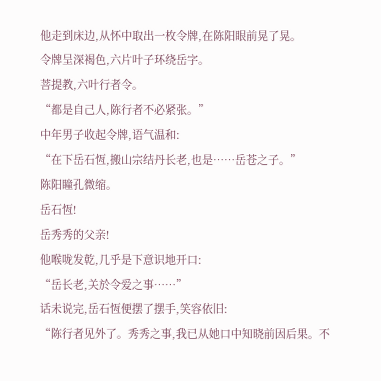他走到床边,从怀中取出一枚令牌,在陈阳眼前晃了晃。
令牌呈深褐色,六片叶子环绕岳字。
菩提教,六叶行者令。
“都是自己人,陈行者不必紧张。”
中年男子收起令牌,语气温和:
“在下岳石恆,搬山宗结丹长老,也是……岳苍之子。”
陈阳瞳孔微缩。
岳石恆!
岳秀秀的父亲!
他喉咙发乾,几乎是下意识地开口:
“岳长老,关於令爱之事……”
话未说完,岳石恆便摆了摆手,笑容依旧:
“陈行者见外了。秀秀之事,我已从她口中知晓前因后果。不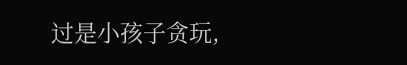过是小孩子贪玩,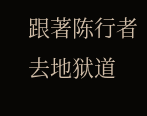跟著陈行者去地狱道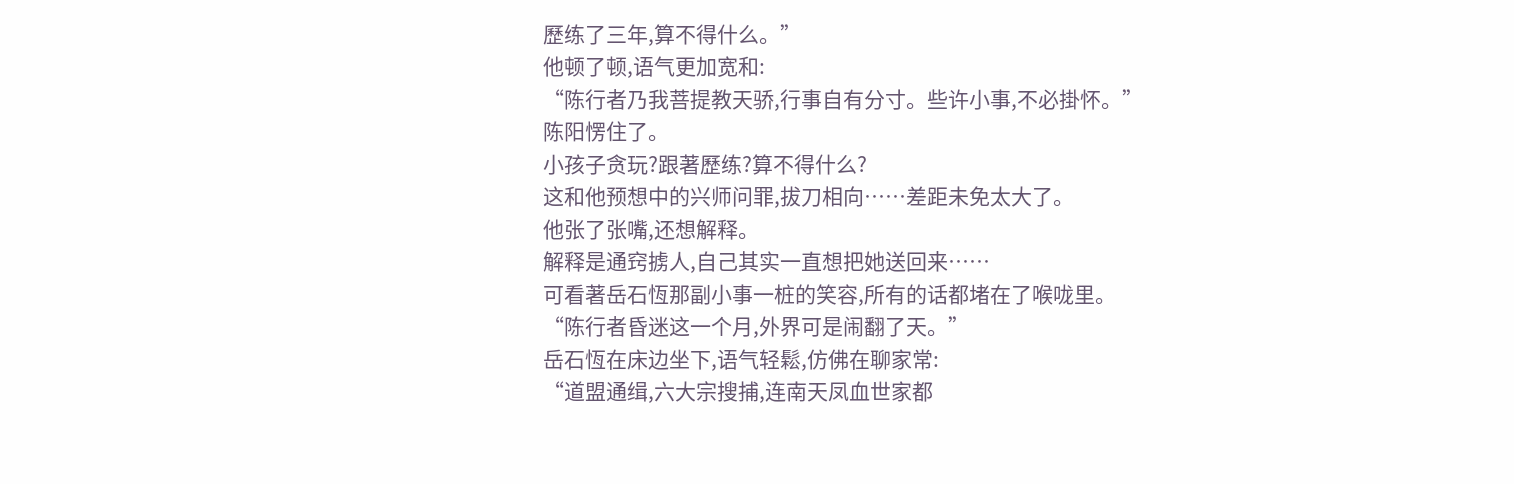歷练了三年,算不得什么。”
他顿了顿,语气更加宽和:
“陈行者乃我菩提教天骄,行事自有分寸。些许小事,不必掛怀。”
陈阳愣住了。
小孩子贪玩?跟著歷练?算不得什么?
这和他预想中的兴师问罪,拔刀相向……差距未免太大了。
他张了张嘴,还想解释。
解释是通窍掳人,自己其实一直想把她送回来……
可看著岳石恆那副小事一桩的笑容,所有的话都堵在了喉咙里。
“陈行者昏迷这一个月,外界可是闹翻了天。”
岳石恆在床边坐下,语气轻鬆,仿佛在聊家常:
“道盟通缉,六大宗搜捕,连南天凤血世家都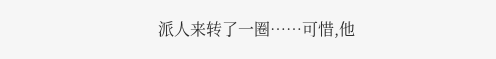派人来转了一圈……可惜,他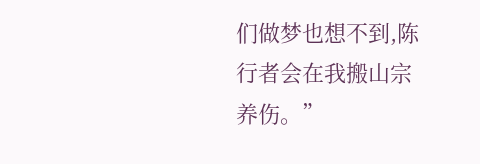们做梦也想不到,陈行者会在我搬山宗养伤。”